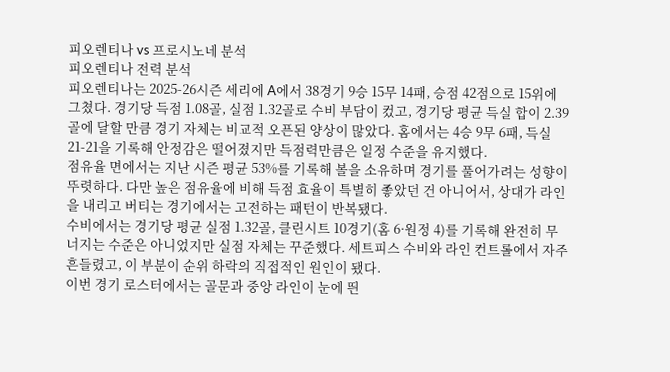피오렌티나 vs 프로시노네 분석
피오렌티나 전력 분석
피오렌티나는 2025-26시즌 세리에 A에서 38경기 9승 15무 14패, 승점 42점으로 15위에 그쳤다. 경기당 득점 1.08골, 실점 1.32골로 수비 부담이 컸고, 경기당 평균 득실 합이 2.39골에 달할 만큼 경기 자체는 비교적 오픈된 양상이 많았다. 홈에서는 4승 9무 6패, 득실 21-21을 기록해 안정감은 떨어졌지만 득점력만큼은 일정 수준을 유지했다.
점유율 면에서는 지난 시즌 평균 53%를 기록해 볼을 소유하며 경기를 풀어가려는 성향이 뚜렷하다. 다만 높은 점유율에 비해 득점 효율이 특별히 좋았던 건 아니어서, 상대가 라인을 내리고 버티는 경기에서는 고전하는 패턴이 반복됐다.
수비에서는 경기당 평균 실점 1.32골, 클린시트 10경기(홈 6·원정 4)를 기록해 완전히 무너지는 수준은 아니었지만 실점 자체는 꾸준했다. 세트피스 수비와 라인 컨트롤에서 자주 흔들렸고, 이 부분이 순위 하락의 직접적인 원인이 됐다.
이번 경기 로스터에서는 골문과 중앙 라인이 눈에 띈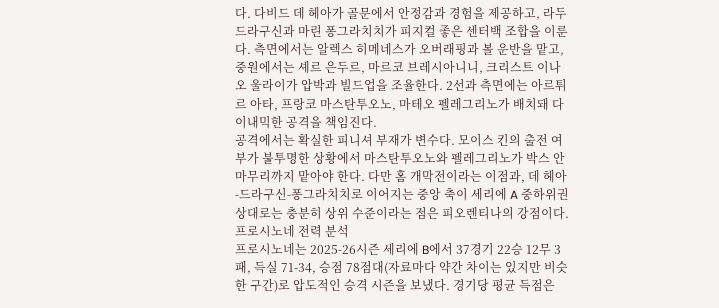다. 다비드 데 헤아가 골문에서 안정감과 경험을 제공하고, 라두 드라구신과 마린 퐁그라치치가 피지컬 좋은 센터백 조합을 이룬다. 측면에서는 알렉스 히메네스가 오버래핑과 볼 운반을 맡고, 중원에서는 셰르 은두르, 마르코 브레시아니니, 크리스트 이나오 울라이가 압박과 빌드업을 조율한다. 2선과 측면에는 아르튀르 아타, 프랑코 마스탄투오노, 마테오 펠레그리노가 배치돼 다이내믹한 공격을 책임진다.
공격에서는 확실한 피니셔 부재가 변수다. 모이스 킨의 출전 여부가 불투명한 상황에서 마스탄투오노와 펠레그리노가 박스 안 마무리까지 맡아야 한다. 다만 홈 개막전이라는 이점과, 데 헤아-드라구신-퐁그라치치로 이어지는 중앙 축이 세리에 A 중하위권 상대로는 충분히 상위 수준이라는 점은 피오렌티나의 강점이다.
프로시노네 전력 분석
프로시노네는 2025-26시즌 세리에 B에서 37경기 22승 12무 3패, 득실 71-34, 승점 78점대(자료마다 약간 차이는 있지만 비슷한 구간)로 압도적인 승격 시즌을 보냈다. 경기당 평균 득점은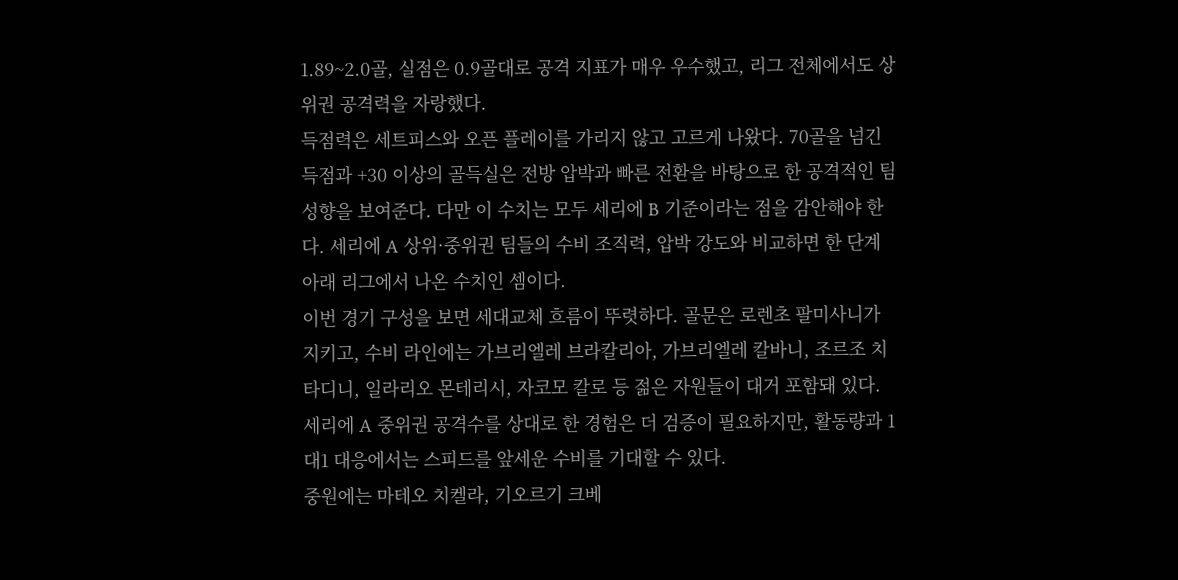1.89~2.0골, 실점은 0.9골대로 공격 지표가 매우 우수했고, 리그 전체에서도 상위권 공격력을 자랑했다.
득점력은 세트피스와 오픈 플레이를 가리지 않고 고르게 나왔다. 70골을 넘긴 득점과 +30 이상의 골득실은 전방 압박과 빠른 전환을 바탕으로 한 공격적인 팀 성향을 보여준다. 다만 이 수치는 모두 세리에 B 기준이라는 점을 감안해야 한다. 세리에 A 상위·중위권 팀들의 수비 조직력, 압박 강도와 비교하면 한 단계 아래 리그에서 나온 수치인 셈이다.
이번 경기 구성을 보면 세대교체 흐름이 뚜렷하다. 골문은 로렌초 팔미사니가 지키고, 수비 라인에는 가브리엘레 브라칼리아, 가브리엘레 칼바니, 조르조 치타디니, 일라리오 몬테리시, 자코모 칼로 등 젊은 자원들이 대거 포함돼 있다. 세리에 A 중위권 공격수를 상대로 한 경험은 더 검증이 필요하지만, 활동량과 1대1 대응에서는 스피드를 앞세운 수비를 기대할 수 있다.
중원에는 마테오 치켈라, 기오르기 크베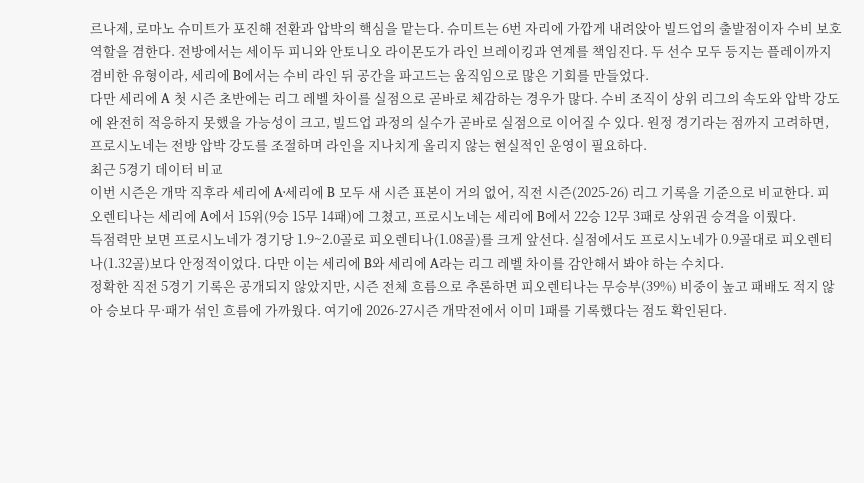르나제, 로마노 슈미트가 포진해 전환과 압박의 핵심을 맡는다. 슈미트는 6번 자리에 가깝게 내려앉아 빌드업의 출발점이자 수비 보호 역할을 겸한다. 전방에서는 세이두 피니와 안토니오 라이몬도가 라인 브레이킹과 연계를 책임진다. 두 선수 모두 등지는 플레이까지 겸비한 유형이라, 세리에 B에서는 수비 라인 뒤 공간을 파고드는 움직임으로 많은 기회를 만들었다.
다만 세리에 A 첫 시즌 초반에는 리그 레벨 차이를 실점으로 곧바로 체감하는 경우가 많다. 수비 조직이 상위 리그의 속도와 압박 강도에 완전히 적응하지 못했을 가능성이 크고, 빌드업 과정의 실수가 곧바로 실점으로 이어질 수 있다. 원정 경기라는 점까지 고려하면, 프로시노네는 전방 압박 강도를 조절하며 라인을 지나치게 올리지 않는 현실적인 운영이 필요하다.
최근 5경기 데이터 비교
이번 시즌은 개막 직후라 세리에 A·세리에 B 모두 새 시즌 표본이 거의 없어, 직전 시즌(2025-26) 리그 기록을 기준으로 비교한다. 피오렌티나는 세리에 A에서 15위(9승 15무 14패)에 그쳤고, 프로시노네는 세리에 B에서 22승 12무 3패로 상위권 승격을 이뤘다.
득점력만 보면 프로시노네가 경기당 1.9~2.0골로 피오렌티나(1.08골)를 크게 앞선다. 실점에서도 프로시노네가 0.9골대로 피오렌티나(1.32골)보다 안정적이었다. 다만 이는 세리에 B와 세리에 A라는 리그 레벨 차이를 감안해서 봐야 하는 수치다.
정확한 직전 5경기 기록은 공개되지 않았지만, 시즌 전체 흐름으로 추론하면 피오렌티나는 무승부(39%) 비중이 높고 패배도 적지 않아 승보다 무·패가 섞인 흐름에 가까웠다. 여기에 2026-27시즌 개막전에서 이미 1패를 기록했다는 점도 확인된다.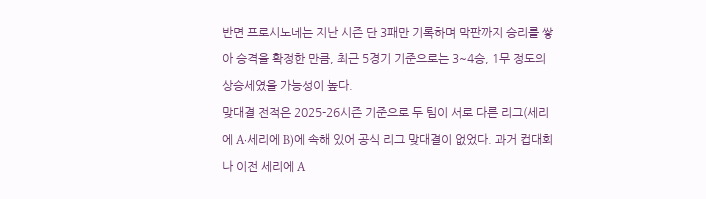반면 프로시노네는 지난 시즌 단 3패만 기록하며 막판까지 승리를 쌓아 승격을 확정한 만큼, 최근 5경기 기준으로는 3~4승, 1무 정도의 상승세였을 가능성이 높다.
맞대결 전적은 2025-26시즌 기준으로 두 팀이 서로 다른 리그(세리에 A·세리에 B)에 속해 있어 공식 리그 맞대결이 없었다. 과거 컵대회나 이전 세리에 A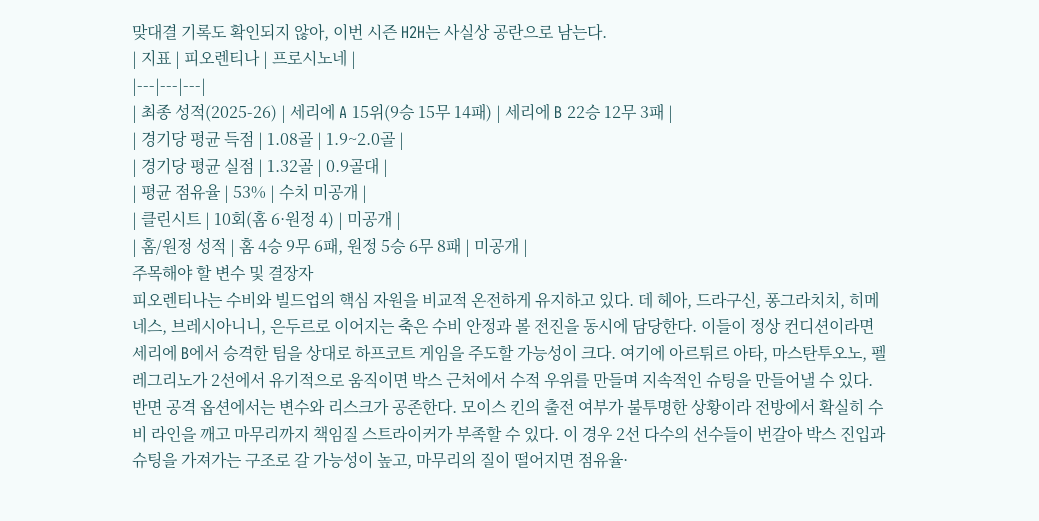맞대결 기록도 확인되지 않아, 이번 시즌 H2H는 사실상 공란으로 남는다.
| 지표 | 피오렌티나 | 프로시노네 |
|---|---|---|
| 최종 성적(2025-26) | 세리에 A 15위(9승 15무 14패) | 세리에 B 22승 12무 3패 |
| 경기당 평균 득점 | 1.08골 | 1.9~2.0골 |
| 경기당 평균 실점 | 1.32골 | 0.9골대 |
| 평균 점유율 | 53% | 수치 미공개 |
| 클린시트 | 10회(홈 6·원정 4) | 미공개 |
| 홈/원정 성적 | 홈 4승 9무 6패, 원정 5승 6무 8패 | 미공개 |
주목해야 할 변수 및 결장자
피오렌티나는 수비와 빌드업의 핵심 자원을 비교적 온전하게 유지하고 있다. 데 헤아, 드라구신, 퐁그라치치, 히메네스, 브레시아니니, 은두르로 이어지는 축은 수비 안정과 볼 전진을 동시에 담당한다. 이들이 정상 컨디션이라면 세리에 B에서 승격한 팀을 상대로 하프코트 게임을 주도할 가능성이 크다. 여기에 아르튀르 아타, 마스탄투오노, 펠레그리노가 2선에서 유기적으로 움직이면 박스 근처에서 수적 우위를 만들며 지속적인 슈팅을 만들어낼 수 있다.
반면 공격 옵션에서는 변수와 리스크가 공존한다. 모이스 킨의 출전 여부가 불투명한 상황이라 전방에서 확실히 수비 라인을 깨고 마무리까지 책임질 스트라이커가 부족할 수 있다. 이 경우 2선 다수의 선수들이 번갈아 박스 진입과 슈팅을 가져가는 구조로 갈 가능성이 높고, 마무리의 질이 떨어지면 점유율·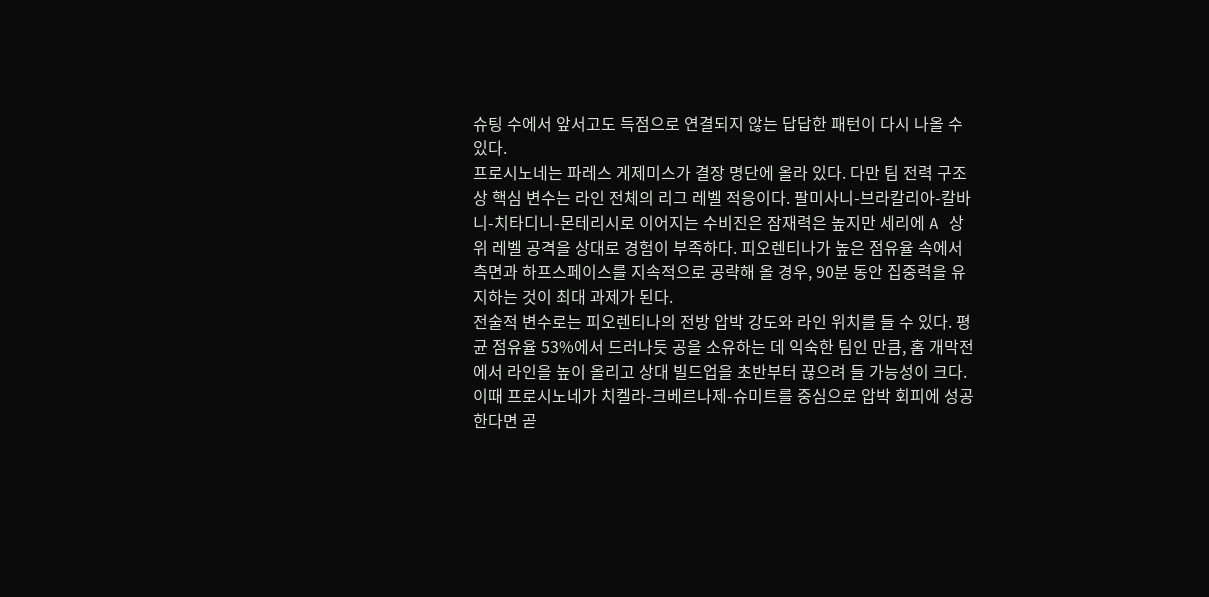슈팅 수에서 앞서고도 득점으로 연결되지 않는 답답한 패턴이 다시 나올 수 있다.
프로시노네는 파레스 게제미스가 결장 명단에 올라 있다. 다만 팀 전력 구조상 핵심 변수는 라인 전체의 리그 레벨 적응이다. 팔미사니-브라칼리아-칼바니-치타디니-몬테리시로 이어지는 수비진은 잠재력은 높지만 세리에 A 상위 레벨 공격을 상대로 경험이 부족하다. 피오렌티나가 높은 점유율 속에서 측면과 하프스페이스를 지속적으로 공략해 올 경우, 90분 동안 집중력을 유지하는 것이 최대 과제가 된다.
전술적 변수로는 피오렌티나의 전방 압박 강도와 라인 위치를 들 수 있다. 평균 점유율 53%에서 드러나듯 공을 소유하는 데 익숙한 팀인 만큼, 홈 개막전에서 라인을 높이 올리고 상대 빌드업을 초반부터 끊으려 들 가능성이 크다. 이때 프로시노네가 치켈라-크베르나제-슈미트를 중심으로 압박 회피에 성공한다면 곧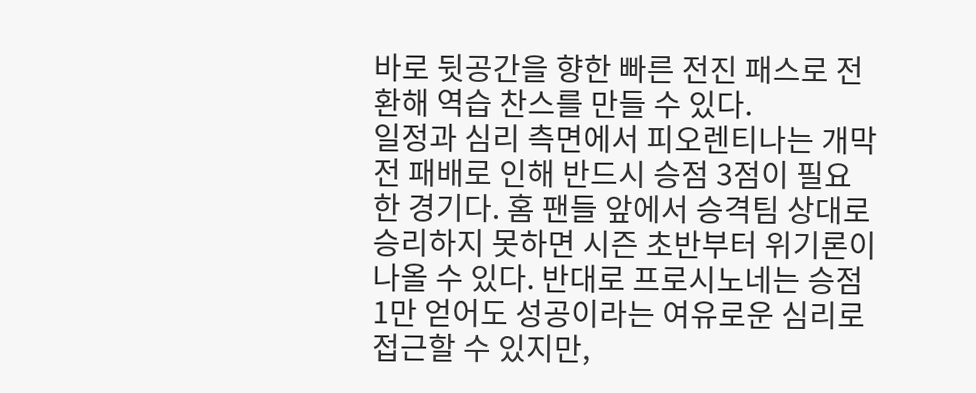바로 뒷공간을 향한 빠른 전진 패스로 전환해 역습 찬스를 만들 수 있다.
일정과 심리 측면에서 피오렌티나는 개막전 패배로 인해 반드시 승점 3점이 필요한 경기다. 홈 팬들 앞에서 승격팀 상대로 승리하지 못하면 시즌 초반부터 위기론이 나올 수 있다. 반대로 프로시노네는 승점 1만 얻어도 성공이라는 여유로운 심리로 접근할 수 있지만,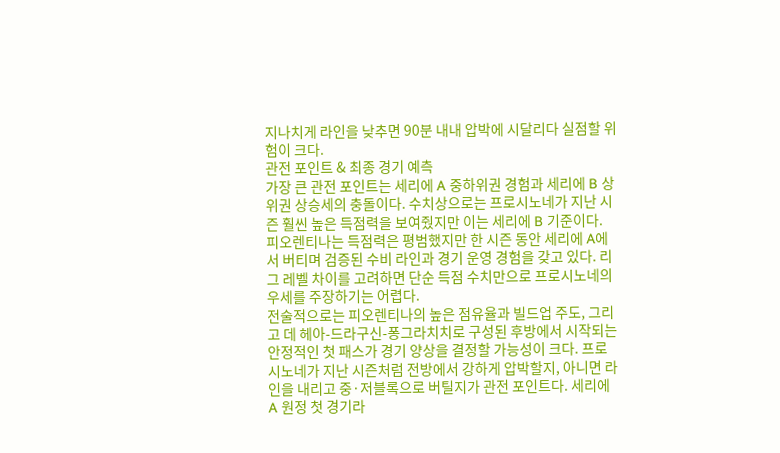지나치게 라인을 낮추면 90분 내내 압박에 시달리다 실점할 위험이 크다.
관전 포인트 & 최종 경기 예측
가장 큰 관전 포인트는 세리에 A 중하위권 경험과 세리에 B 상위권 상승세의 충돌이다. 수치상으로는 프로시노네가 지난 시즌 훨씬 높은 득점력을 보여줬지만 이는 세리에 B 기준이다. 피오렌티나는 득점력은 평범했지만 한 시즌 동안 세리에 A에서 버티며 검증된 수비 라인과 경기 운영 경험을 갖고 있다. 리그 레벨 차이를 고려하면 단순 득점 수치만으로 프로시노네의 우세를 주장하기는 어렵다.
전술적으로는 피오렌티나의 높은 점유율과 빌드업 주도, 그리고 데 헤아-드라구신-퐁그라치치로 구성된 후방에서 시작되는 안정적인 첫 패스가 경기 양상을 결정할 가능성이 크다. 프로시노네가 지난 시즌처럼 전방에서 강하게 압박할지, 아니면 라인을 내리고 중·저블록으로 버틸지가 관전 포인트다. 세리에 A 원정 첫 경기라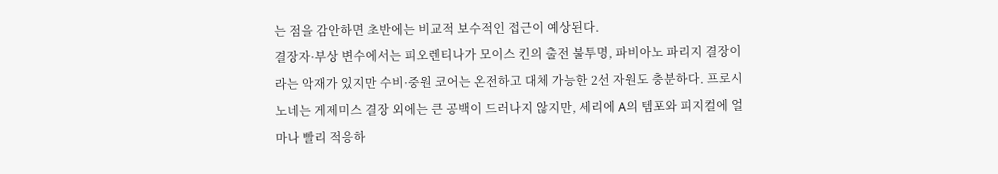는 점을 감안하면 초반에는 비교적 보수적인 접근이 예상된다.
결장자·부상 변수에서는 피오렌티나가 모이스 킨의 출전 불투명, 파비아노 파리지 결장이라는 악재가 있지만 수비·중원 코어는 온전하고 대체 가능한 2선 자원도 충분하다. 프로시노네는 게제미스 결장 외에는 큰 공백이 드러나지 않지만, 세리에 A의 템포와 피지컬에 얼마나 빨리 적응하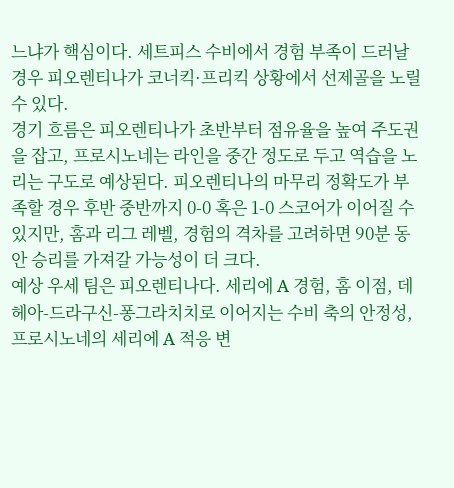느냐가 핵심이다. 세트피스 수비에서 경험 부족이 드러날 경우 피오렌티나가 코너킥·프리킥 상황에서 선제골을 노릴 수 있다.
경기 흐름은 피오렌티나가 초반부터 점유율을 높여 주도권을 잡고, 프로시노네는 라인을 중간 정도로 두고 역습을 노리는 구도로 예상된다. 피오렌티나의 마무리 정확도가 부족할 경우 후반 중반까지 0-0 혹은 1-0 스코어가 이어질 수 있지만, 홈과 리그 레벨, 경험의 격차를 고려하면 90분 동안 승리를 가져갈 가능성이 더 크다.
예상 우세 팀은 피오렌티나다. 세리에 A 경험, 홈 이점, 데 헤아-드라구신-퐁그라치치로 이어지는 수비 축의 안정성, 프로시노네의 세리에 A 적응 변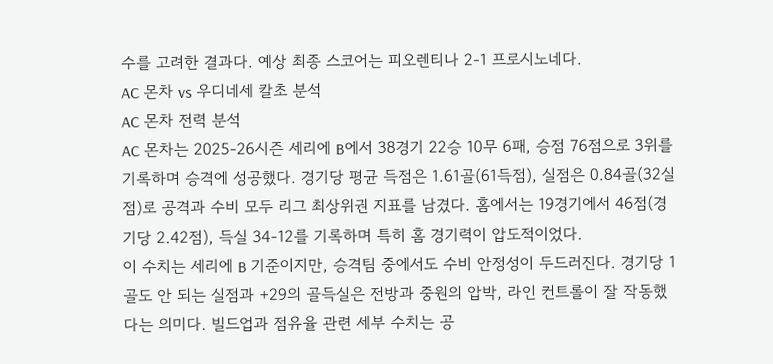수를 고려한 결과다. 예상 최종 스코어는 피오렌티나 2-1 프로시노네다.
AC 몬차 vs 우디네세 칼초 분석
AC 몬차 전력 분석
AC 몬차는 2025-26시즌 세리에 B에서 38경기 22승 10무 6패, 승점 76점으로 3위를 기록하며 승격에 성공했다. 경기당 평균 득점은 1.61골(61득점), 실점은 0.84골(32실점)로 공격과 수비 모두 리그 최상위권 지표를 남겼다. 홈에서는 19경기에서 46점(경기당 2.42점), 득실 34-12를 기록하며 특히 홈 경기력이 압도적이었다.
이 수치는 세리에 B 기준이지만, 승격팀 중에서도 수비 안정성이 두드러진다. 경기당 1골도 안 되는 실점과 +29의 골득실은 전방과 중원의 압박, 라인 컨트롤이 잘 작동했다는 의미다. 빌드업과 점유율 관련 세부 수치는 공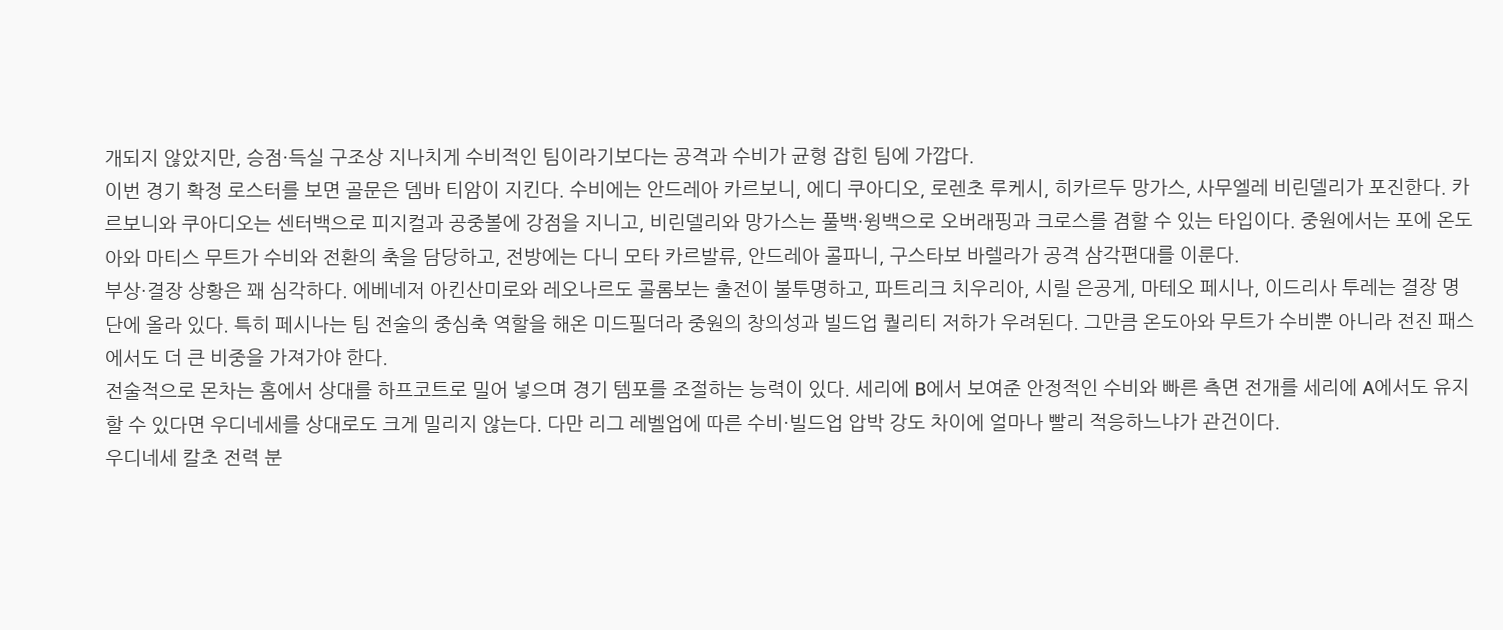개되지 않았지만, 승점·득실 구조상 지나치게 수비적인 팀이라기보다는 공격과 수비가 균형 잡힌 팀에 가깝다.
이번 경기 확정 로스터를 보면 골문은 뎀바 티암이 지킨다. 수비에는 안드레아 카르보니, 에디 쿠아디오, 로렌초 루케시, 히카르두 망가스, 사무엘레 비린델리가 포진한다. 카르보니와 쿠아디오는 센터백으로 피지컬과 공중볼에 강점을 지니고, 비린델리와 망가스는 풀백·윙백으로 오버래핑과 크로스를 겸할 수 있는 타입이다. 중원에서는 포에 온도아와 마티스 무트가 수비와 전환의 축을 담당하고, 전방에는 다니 모타 카르발류, 안드레아 콜파니, 구스타보 바렐라가 공격 삼각편대를 이룬다.
부상·결장 상황은 꽤 심각하다. 에베네저 아킨산미로와 레오나르도 콜롬보는 출전이 불투명하고, 파트리크 치우리아, 시릴 은공게, 마테오 페시나, 이드리사 투레는 결장 명단에 올라 있다. 특히 페시나는 팀 전술의 중심축 역할을 해온 미드필더라 중원의 창의성과 빌드업 퀄리티 저하가 우려된다. 그만큼 온도아와 무트가 수비뿐 아니라 전진 패스에서도 더 큰 비중을 가져가야 한다.
전술적으로 몬차는 홈에서 상대를 하프코트로 밀어 넣으며 경기 템포를 조절하는 능력이 있다. 세리에 B에서 보여준 안정적인 수비와 빠른 측면 전개를 세리에 A에서도 유지할 수 있다면 우디네세를 상대로도 크게 밀리지 않는다. 다만 리그 레벨업에 따른 수비·빌드업 압박 강도 차이에 얼마나 빨리 적응하느냐가 관건이다.
우디네세 칼초 전력 분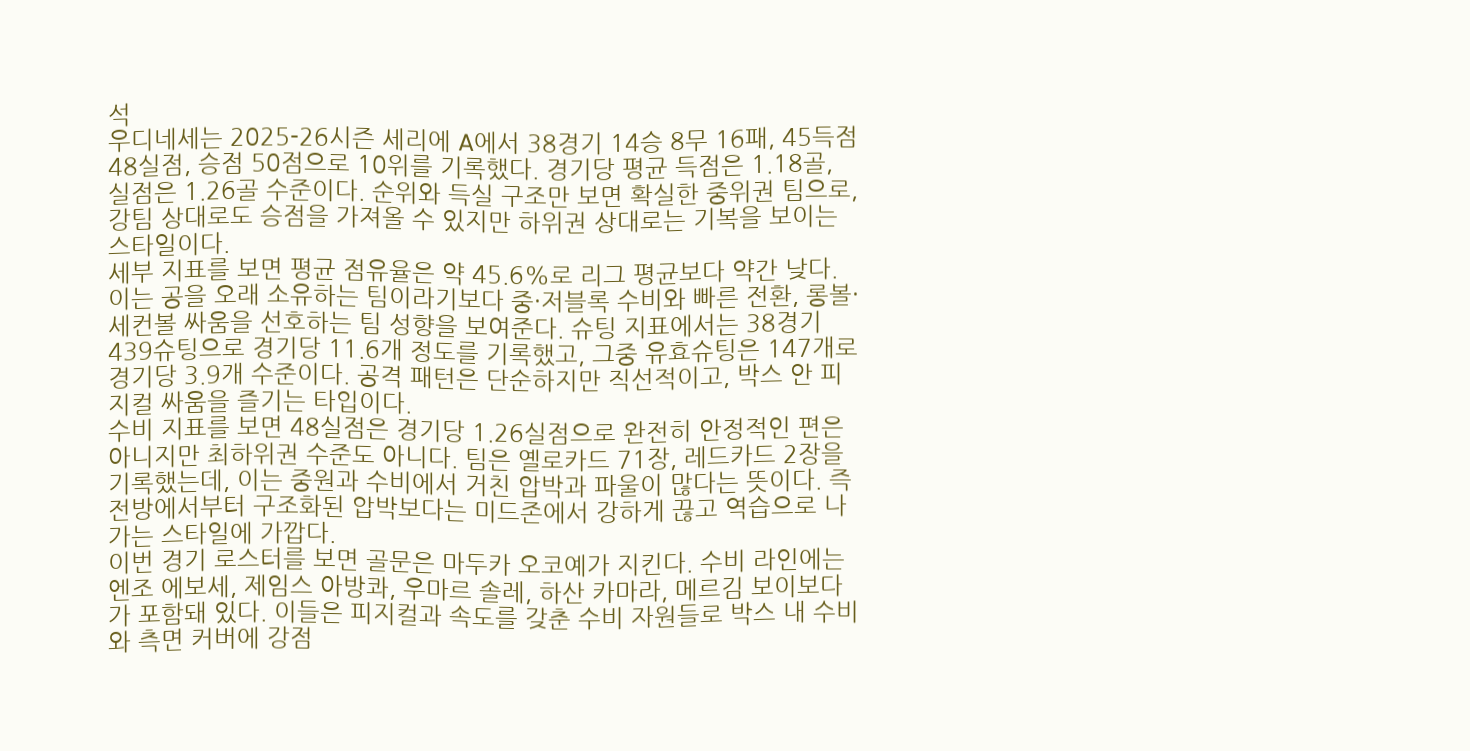석
우디네세는 2025-26시즌 세리에 A에서 38경기 14승 8무 16패, 45득점 48실점, 승점 50점으로 10위를 기록했다. 경기당 평균 득점은 1.18골, 실점은 1.26골 수준이다. 순위와 득실 구조만 보면 확실한 중위권 팀으로, 강팀 상대로도 승점을 가져올 수 있지만 하위권 상대로는 기복을 보이는 스타일이다.
세부 지표를 보면 평균 점유율은 약 45.6%로 리그 평균보다 약간 낮다. 이는 공을 오래 소유하는 팀이라기보다 중·저블록 수비와 빠른 전환, 롱볼·세컨볼 싸움을 선호하는 팀 성향을 보여준다. 슈팅 지표에서는 38경기 439슈팅으로 경기당 11.6개 정도를 기록했고, 그중 유효슈팅은 147개로 경기당 3.9개 수준이다. 공격 패턴은 단순하지만 직선적이고, 박스 안 피지컬 싸움을 즐기는 타입이다.
수비 지표를 보면 48실점은 경기당 1.26실점으로 완전히 안정적인 편은 아니지만 최하위권 수준도 아니다. 팀은 옐로카드 71장, 레드카드 2장을 기록했는데, 이는 중원과 수비에서 거친 압박과 파울이 많다는 뜻이다. 즉 전방에서부터 구조화된 압박보다는 미드존에서 강하게 끊고 역습으로 나가는 스타일에 가깝다.
이번 경기 로스터를 보면 골문은 마두카 오코예가 지킨다. 수비 라인에는 엔조 에보세, 제임스 아방콰, 우마르 솔레, 하산 카마라, 메르김 보이보다가 포함돼 있다. 이들은 피지컬과 속도를 갖춘 수비 자원들로 박스 내 수비와 측면 커버에 강점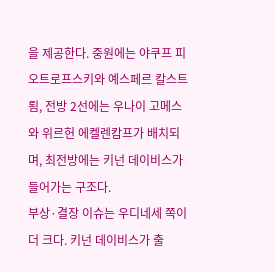을 제공한다. 중원에는 야쿠프 피오트로프스키와 예스페르 칼스트룀, 전방 2선에는 우나이 고메스와 위르헌 에켈렌캄프가 배치되며, 최전방에는 키넌 데이비스가 들어가는 구조다.
부상·결장 이슈는 우디네세 쪽이 더 크다. 키넌 데이비스가 출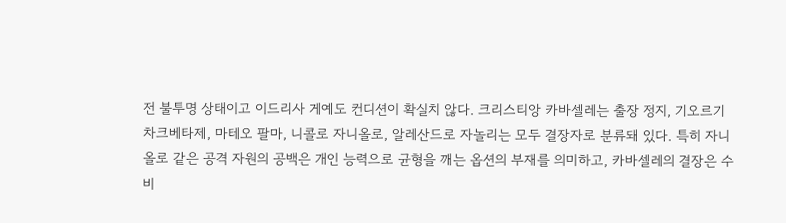전 불투명 상태이고 이드리사 게예도 컨디션이 확실치 않다. 크리스티앙 카바셀레는 출장 정지, 기오르기 차크베타제, 마테오 팔마, 니콜로 자니올로, 알레산드로 자놀리는 모두 결장자로 분류돼 있다. 특히 자니올로 같은 공격 자원의 공백은 개인 능력으로 균형을 깨는 옵션의 부재를 의미하고, 카바셀레의 결장은 수비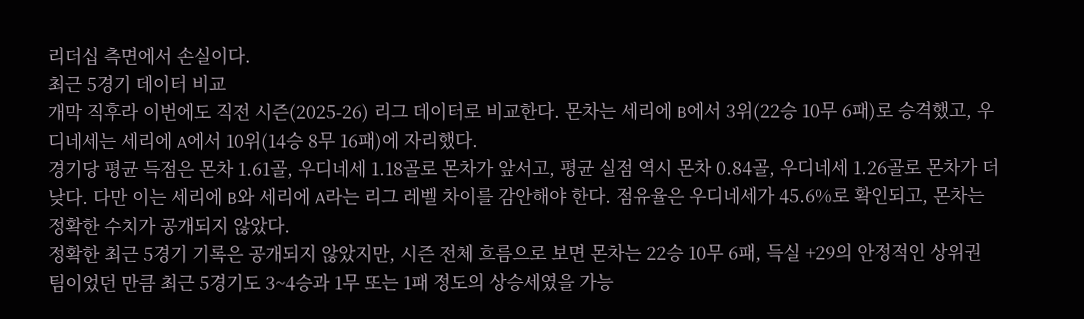리더십 측면에서 손실이다.
최근 5경기 데이터 비교
개막 직후라 이번에도 직전 시즌(2025-26) 리그 데이터로 비교한다. 몬차는 세리에 B에서 3위(22승 10무 6패)로 승격했고, 우디네세는 세리에 A에서 10위(14승 8무 16패)에 자리했다.
경기당 평균 득점은 몬차 1.61골, 우디네세 1.18골로 몬차가 앞서고, 평균 실점 역시 몬차 0.84골, 우디네세 1.26골로 몬차가 더 낮다. 다만 이는 세리에 B와 세리에 A라는 리그 레벨 차이를 감안해야 한다. 점유율은 우디네세가 45.6%로 확인되고, 몬차는 정확한 수치가 공개되지 않았다.
정확한 최근 5경기 기록은 공개되지 않았지만, 시즌 전체 흐름으로 보면 몬차는 22승 10무 6패, 득실 +29의 안정적인 상위권 팀이었던 만큼 최근 5경기도 3~4승과 1무 또는 1패 정도의 상승세였을 가능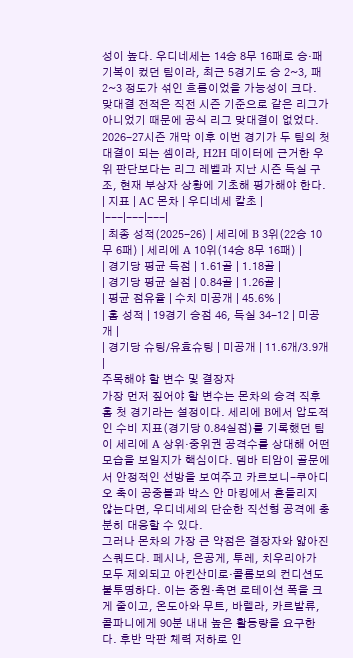성이 높다. 우디네세는 14승 8무 16패로 승·패 기복이 컸던 팀이라, 최근 5경기도 승 2~3, 패 2~3 정도가 섞인 흐름이었을 가능성이 크다.
맞대결 전적은 직전 시즌 기준으로 같은 리그가 아니었기 때문에 공식 리그 맞대결이 없었다. 2026-27시즌 개막 이후 이번 경기가 두 팀의 첫 대결이 되는 셈이라, H2H 데이터에 근거한 우위 판단보다는 리그 레벨과 지난 시즌 득실 구조, 현재 부상자 상황에 기초해 평가해야 한다.
| 지표 | AC 몬차 | 우디네세 칼초 |
|---|---|---|
| 최종 성적(2025-26) | 세리에 B 3위(22승 10무 6패) | 세리에 A 10위(14승 8무 16패) |
| 경기당 평균 득점 | 1.61골 | 1.18골 |
| 경기당 평균 실점 | 0.84골 | 1.26골 |
| 평균 점유율 | 수치 미공개 | 45.6% |
| 홈 성적 | 19경기 승점 46, 득실 34-12 | 미공개 |
| 경기당 슈팅/유효슈팅 | 미공개 | 11.6개/3.9개 |
주목해야 할 변수 및 결장자
가장 먼저 짚어야 할 변수는 몬차의 승격 직후 홈 첫 경기라는 설정이다. 세리에 B에서 압도적인 수비 지표(경기당 0.84실점)를 기록했던 팀이 세리에 A 상위·중위권 공격수를 상대해 어떤 모습을 보일지가 핵심이다. 뎀바 티암이 골문에서 안정적인 선방을 보여주고 카르보니-쿠아디오 축이 공중볼과 박스 안 마킹에서 흔들리지 않는다면, 우디네세의 단순한 직선형 공격에 충분히 대응할 수 있다.
그러나 몬차의 가장 큰 약점은 결장자와 얇아진 스쿼드다. 페시나, 은공게, 투레, 치우리아가 모두 제외되고 아킨산미로·콜롬보의 컨디션도 불투명하다. 이는 중원·측면 로테이션 폭을 크게 줄이고, 온도아와 무트, 바렐라, 카르발류, 콜파니에게 90분 내내 높은 활동량을 요구한다. 후반 막판 체력 저하로 인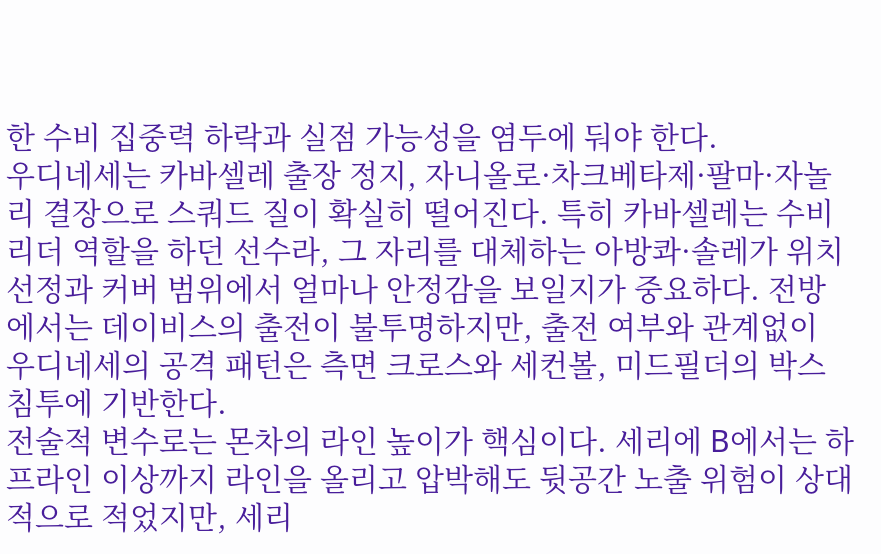한 수비 집중력 하락과 실점 가능성을 염두에 둬야 한다.
우디네세는 카바셀레 출장 정지, 자니올로·차크베타제·팔마·자놀리 결장으로 스쿼드 질이 확실히 떨어진다. 특히 카바셀레는 수비 리더 역할을 하던 선수라, 그 자리를 대체하는 아방콰·솔레가 위치 선정과 커버 범위에서 얼마나 안정감을 보일지가 중요하다. 전방에서는 데이비스의 출전이 불투명하지만, 출전 여부와 관계없이 우디네세의 공격 패턴은 측면 크로스와 세컨볼, 미드필더의 박스 침투에 기반한다.
전술적 변수로는 몬차의 라인 높이가 핵심이다. 세리에 B에서는 하프라인 이상까지 라인을 올리고 압박해도 뒷공간 노출 위험이 상대적으로 적었지만, 세리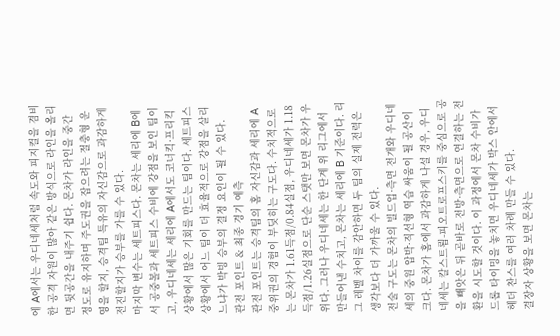에 A에서는 우디네세처럼 속도와 피지컬을 겸비한 공격 자원이 많아 같은 방식으로 라인을 올리면 뒷공간을 내주기 쉽다. 몬차가 라인을 중간 정도로 유지하며 주도권을 잡으려는 절충형 운영을 할지, 승격팀 특유의 자신감으로 과감하게 전진할지가 승부를 가를 수 있다.
마지막 변수는 세트피스다. 몬차는 세리에 B에서 공중볼과 세트피스 수비에 강점을 보인 팀이고, 우디네세는 세리에 A에서도 코너킥·프리킥 상황에서 많은 기회를 만드는 팀이다. 세트피스 상황에서 어느 팀이 더 효율적으로 강점을 살리느냐가 박빙 승부의 결정 요인이 될 수 있다.
관전 포인트 & 최종 경기 예측
관전 포인트는 승격팀의 홈 자신감과 세리에 A 중위권의 경험이 부딪히는 구도다. 수치적으로는 몬차가 1.61득점/0.84실점, 우디네세가 1.18득점/1.26실점으로 단순 스탯만 보면 몬차가 우위다. 그러나 우디네세는 한 단계 위 리그에서 만들어낸 수치고, 몬차는 세리에 B 기준이다. 리그 레벨 차이를 감안하면 두 팀의 실제 전력은 생각보다 더 가까울 수 있다.
전술 구도는 몬차의 빌드업·측면 전개와 우디네세의 중원 압박·직선형 역습 싸움이 될 공산이 크다. 몬차가 홈에서 과감하게 나설 경우, 우디네세는 칼스트룀-피오트로프스키를 중심으로 공을 빼앗은 뒤 곧바로 전방·측면으로 연결하는 전환을 시도할 것이다. 이 과정에서 몬차 수비가 드롭 타이밍을 놓치면 우디네세가 박스 안에서 헤더 찬스를 여러 차례 만들 수 있다.
결장자 상황을 보면 몬차는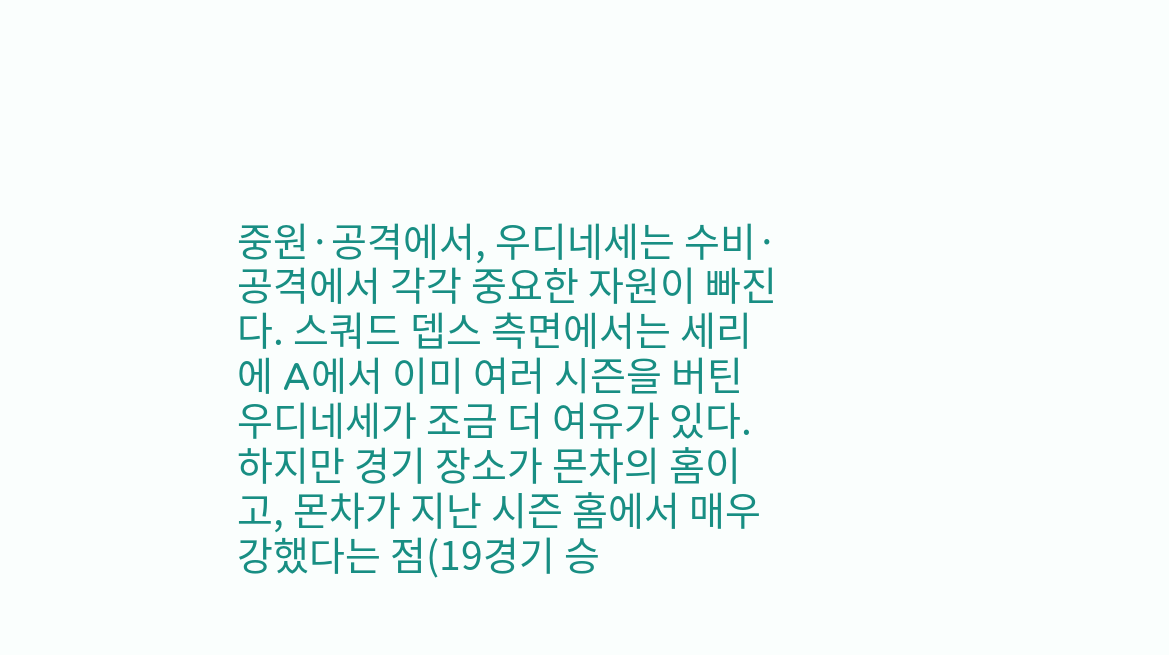중원·공격에서, 우디네세는 수비·공격에서 각각 중요한 자원이 빠진다. 스쿼드 뎁스 측면에서는 세리에 A에서 이미 여러 시즌을 버틴 우디네세가 조금 더 여유가 있다. 하지만 경기 장소가 몬차의 홈이고, 몬차가 지난 시즌 홈에서 매우 강했다는 점(19경기 승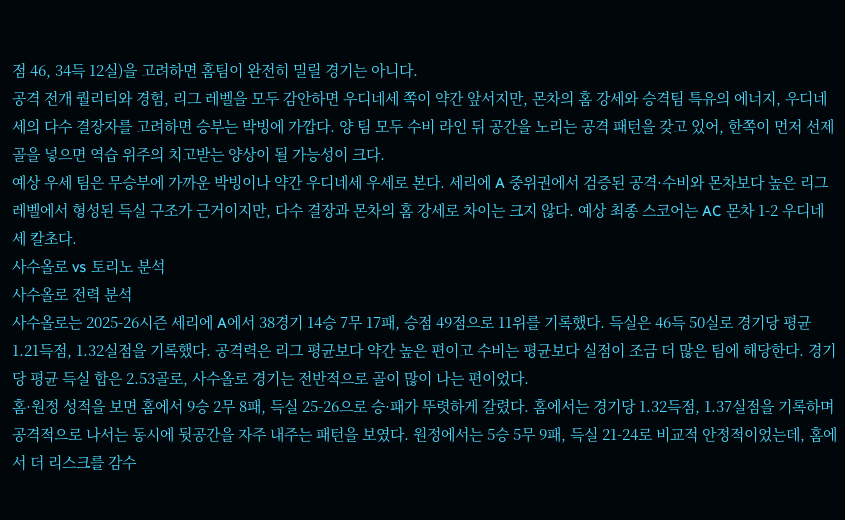점 46, 34득 12실)을 고려하면 홈팀이 완전히 밀릴 경기는 아니다.
공격 전개 퀄리티와 경험, 리그 레벨을 모두 감안하면 우디네세 쪽이 약간 앞서지만, 몬차의 홈 강세와 승격팀 특유의 에너지, 우디네세의 다수 결장자를 고려하면 승부는 박빙에 가깝다. 양 팀 모두 수비 라인 뒤 공간을 노리는 공격 패턴을 갖고 있어, 한쪽이 먼저 선제골을 넣으면 역습 위주의 치고받는 양상이 될 가능성이 크다.
예상 우세 팀은 무승부에 가까운 박빙이나 약간 우디네세 우세로 본다. 세리에 A 중위권에서 검증된 공격·수비와 몬차보다 높은 리그 레벨에서 형성된 득실 구조가 근거이지만, 다수 결장과 몬차의 홈 강세로 차이는 크지 않다. 예상 최종 스코어는 AC 몬차 1-2 우디네세 칼초다.
사수올로 vs 토리노 분석
사수올로 전력 분석
사수올로는 2025-26시즌 세리에 A에서 38경기 14승 7무 17패, 승점 49점으로 11위를 기록했다. 득실은 46득 50실로 경기당 평균 1.21득점, 1.32실점을 기록했다. 공격력은 리그 평균보다 약간 높은 편이고 수비는 평균보다 실점이 조금 더 많은 팀에 해당한다. 경기당 평균 득실 합은 2.53골로, 사수올로 경기는 전반적으로 골이 많이 나는 편이었다.
홈·원정 성적을 보면 홈에서 9승 2무 8패, 득실 25-26으로 승·패가 뚜렷하게 갈렸다. 홈에서는 경기당 1.32득점, 1.37실점을 기록하며 공격적으로 나서는 동시에 뒷공간을 자주 내주는 패턴을 보였다. 원정에서는 5승 5무 9패, 득실 21-24로 비교적 안정적이었는데, 홈에서 더 리스크를 감수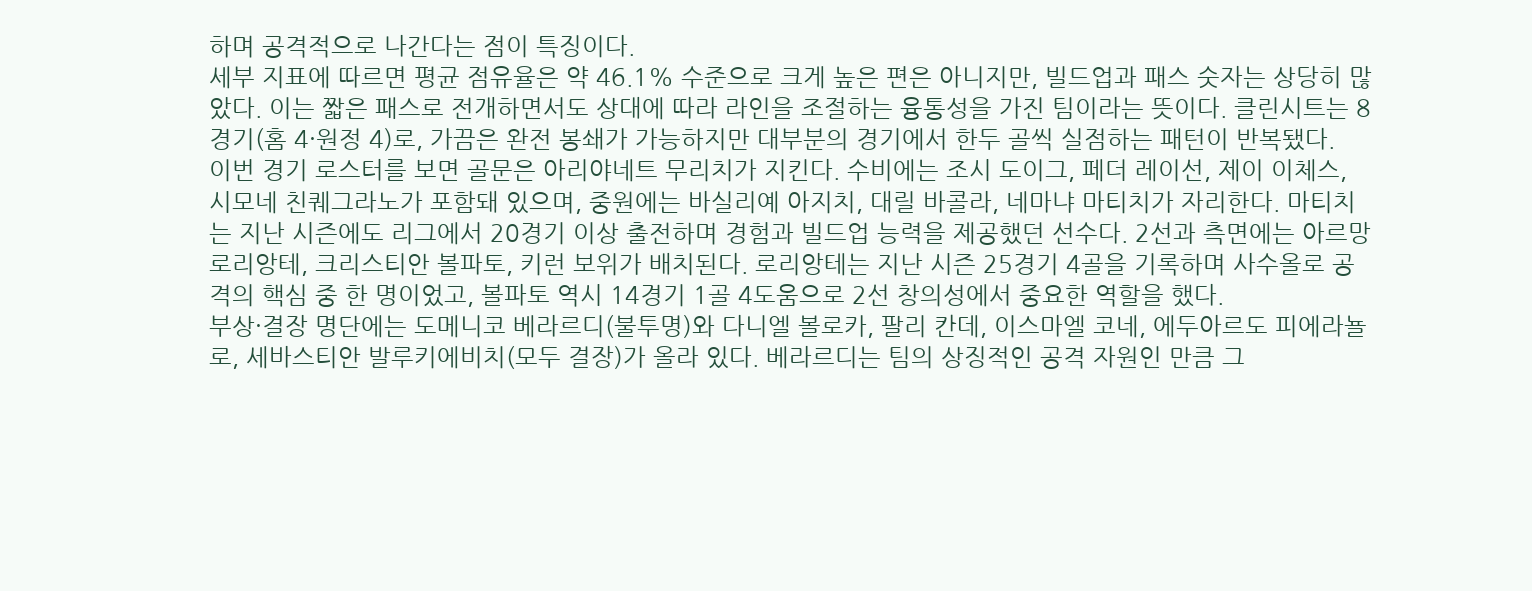하며 공격적으로 나간다는 점이 특징이다.
세부 지표에 따르면 평균 점유율은 약 46.1% 수준으로 크게 높은 편은 아니지만, 빌드업과 패스 숫자는 상당히 많았다. 이는 짧은 패스로 전개하면서도 상대에 따라 라인을 조절하는 융통성을 가진 팀이라는 뜻이다. 클린시트는 8경기(홈 4·원정 4)로, 가끔은 완전 봉쇄가 가능하지만 대부분의 경기에서 한두 골씩 실점하는 패턴이 반복됐다.
이번 경기 로스터를 보면 골문은 아리야네트 무리치가 지킨다. 수비에는 조시 도이그, 페더 레이선, 제이 이체스, 시모네 친퀘그라노가 포함돼 있으며, 중원에는 바실리예 아지치, 대릴 바콜라, 네마냐 마티치가 자리한다. 마티치는 지난 시즌에도 리그에서 20경기 이상 출전하며 경험과 빌드업 능력을 제공했던 선수다. 2선과 측면에는 아르망 로리앙테, 크리스티안 볼파토, 키런 보위가 배치된다. 로리앙테는 지난 시즌 25경기 4골을 기록하며 사수올로 공격의 핵심 중 한 명이었고, 볼파토 역시 14경기 1골 4도움으로 2선 창의성에서 중요한 역할을 했다.
부상·결장 명단에는 도메니코 베라르디(불투명)와 다니엘 볼로카, 팔리 칸데, 이스마엘 코네, 에두아르도 피에라뇰로, 세바스티안 발루키에비치(모두 결장)가 올라 있다. 베라르디는 팀의 상징적인 공격 자원인 만큼 그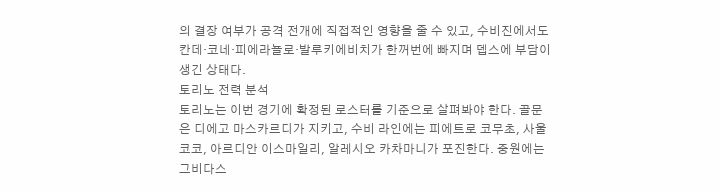의 결장 여부가 공격 전개에 직접적인 영향을 줄 수 있고, 수비진에서도 칸데·코네·피에라뇰로·발루키에비치가 한꺼번에 빠지며 뎁스에 부담이 생긴 상태다.
토리노 전력 분석
토리노는 이번 경기에 확정된 로스터를 기준으로 살펴봐야 한다. 골문은 디에고 마스카르디가 지키고, 수비 라인에는 피에트로 코무초, 사울 코코, 아르디안 이스마일리, 알레시오 카차마니가 포진한다. 중원에는 그비다스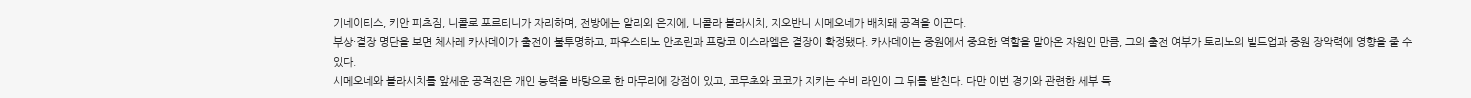기네이티스, 키안 피츠짐, 니콜로 포르티니가 자리하며, 전방에는 알리외 은지에, 니콜라 블라시치, 지오반니 시메오네가 배치돼 공격을 이끈다.
부상·결장 명단을 보면 체사레 카사데이가 출전이 불투명하고, 파우스티노 안조린과 프랑코 이스라엘은 결장이 확정됐다. 카사데이는 중원에서 중요한 역할을 맡아온 자원인 만큼, 그의 출전 여부가 토리노의 빌드업과 중원 장악력에 영향을 줄 수 있다.
시메오네와 블라시치를 앞세운 공격진은 개인 능력을 바탕으로 한 마무리에 강점이 있고, 코무초와 코코가 지키는 수비 라인이 그 뒤를 받친다. 다만 이번 경기와 관련한 세부 득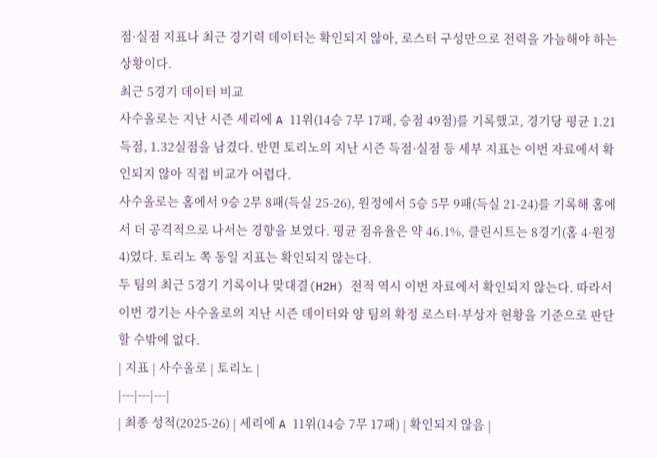점·실점 지표나 최근 경기력 데이터는 확인되지 않아, 로스터 구성만으로 전력을 가늠해야 하는 상황이다.
최근 5경기 데이터 비교
사수올로는 지난 시즌 세리에 A 11위(14승 7무 17패, 승점 49점)를 기록했고, 경기당 평균 1.21득점, 1.32실점을 남겼다. 반면 토리노의 지난 시즌 득점·실점 등 세부 지표는 이번 자료에서 확인되지 않아 직접 비교가 어렵다.
사수올로는 홈에서 9승 2무 8패(득실 25-26), 원정에서 5승 5무 9패(득실 21-24)를 기록해 홈에서 더 공격적으로 나서는 경향을 보였다. 평균 점유율은 약 46.1%, 클린시트는 8경기(홈 4·원정 4)였다. 토리노 쪽 동일 지표는 확인되지 않는다.
두 팀의 최근 5경기 기록이나 맞대결(H2H) 전적 역시 이번 자료에서 확인되지 않는다. 따라서 이번 경기는 사수올로의 지난 시즌 데이터와 양 팀의 확정 로스터·부상자 현황을 기준으로 판단할 수밖에 없다.
| 지표 | 사수올로 | 토리노 |
|---|---|---|
| 최종 성적(2025-26) | 세리에 A 11위(14승 7무 17패) | 확인되지 않음 |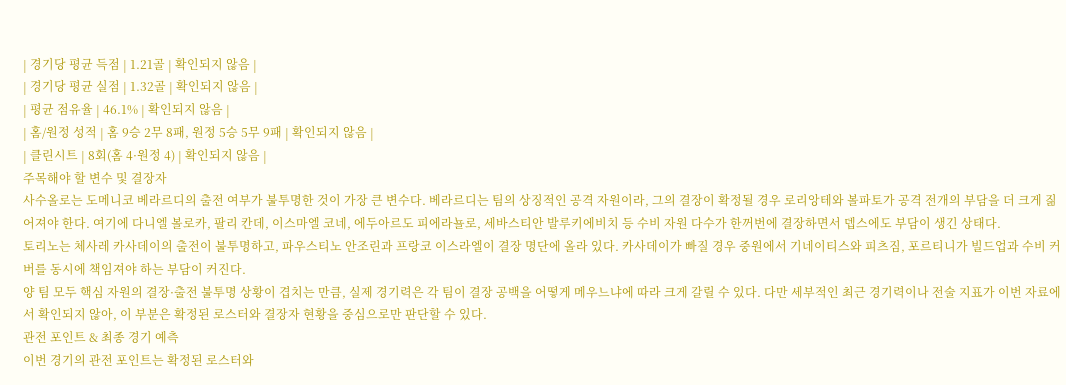| 경기당 평균 득점 | 1.21골 | 확인되지 않음 |
| 경기당 평균 실점 | 1.32골 | 확인되지 않음 |
| 평균 점유율 | 46.1% | 확인되지 않음 |
| 홈/원정 성적 | 홈 9승 2무 8패, 원정 5승 5무 9패 | 확인되지 않음 |
| 클린시트 | 8회(홈 4·원정 4) | 확인되지 않음 |
주목해야 할 변수 및 결장자
사수올로는 도메니코 베라르디의 출전 여부가 불투명한 것이 가장 큰 변수다. 베라르디는 팀의 상징적인 공격 자원이라, 그의 결장이 확정될 경우 로리앙테와 볼파토가 공격 전개의 부담을 더 크게 짊어져야 한다. 여기에 다니엘 볼로카, 팔리 칸데, 이스마엘 코네, 에두아르도 피에라뇰로, 세바스티안 발루키에비치 등 수비 자원 다수가 한꺼번에 결장하면서 뎁스에도 부담이 생긴 상태다.
토리노는 체사레 카사데이의 출전이 불투명하고, 파우스티노 안조린과 프랑코 이스라엘이 결장 명단에 올라 있다. 카사데이가 빠질 경우 중원에서 기네이티스와 피츠짐, 포르티니가 빌드업과 수비 커버를 동시에 책임져야 하는 부담이 커진다.
양 팀 모두 핵심 자원의 결장·출전 불투명 상황이 겹치는 만큼, 실제 경기력은 각 팀이 결장 공백을 어떻게 메우느냐에 따라 크게 갈릴 수 있다. 다만 세부적인 최근 경기력이나 전술 지표가 이번 자료에서 확인되지 않아, 이 부분은 확정된 로스터와 결장자 현황을 중심으로만 판단할 수 있다.
관전 포인트 & 최종 경기 예측
이번 경기의 관전 포인트는 확정된 로스터와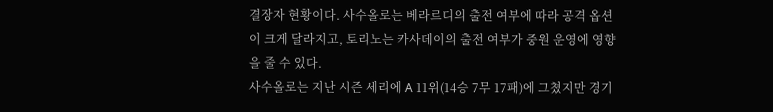결장자 현황이다. 사수올로는 베라르디의 출전 여부에 따라 공격 옵션이 크게 달라지고, 토리노는 카사데이의 출전 여부가 중원 운영에 영향을 줄 수 있다.
사수올로는 지난 시즌 세리에 A 11위(14승 7무 17패)에 그쳤지만 경기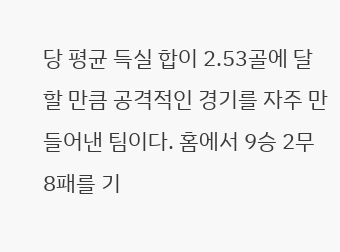당 평균 득실 합이 2.53골에 달할 만큼 공격적인 경기를 자주 만들어낸 팀이다. 홈에서 9승 2무 8패를 기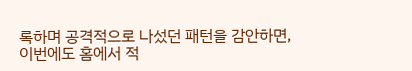록하며 공격적으로 나섰던 패턴을 감안하면, 이번에도 홈에서 적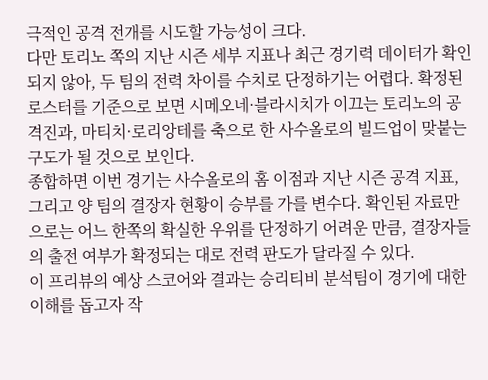극적인 공격 전개를 시도할 가능성이 크다.
다만 토리노 쪽의 지난 시즌 세부 지표나 최근 경기력 데이터가 확인되지 않아, 두 팀의 전력 차이를 수치로 단정하기는 어렵다. 확정된 로스터를 기준으로 보면 시메오네·블라시치가 이끄는 토리노의 공격진과, 마티치·로리앙테를 축으로 한 사수올로의 빌드업이 맞붙는 구도가 될 것으로 보인다.
종합하면 이번 경기는 사수올로의 홈 이점과 지난 시즌 공격 지표, 그리고 양 팀의 결장자 현황이 승부를 가를 변수다. 확인된 자료만으로는 어느 한쪽의 확실한 우위를 단정하기 어려운 만큼, 결장자들의 출전 여부가 확정되는 대로 전력 판도가 달라질 수 있다.
이 프리뷰의 예상 스코어와 결과는 승리티비 분석팀이 경기에 대한 이해를 돕고자 작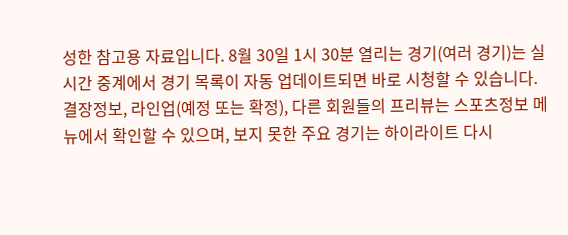성한 참고용 자료입니다. 8월 30일 1시 30분 열리는 경기(여러 경기)는 실시간 중계에서 경기 목록이 자동 업데이트되면 바로 시청할 수 있습니다. 결장정보, 라인업(예정 또는 확정), 다른 회원들의 프리뷰는 스포츠정보 메뉴에서 확인할 수 있으며, 보지 못한 주요 경기는 하이라이트 다시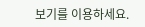보기를 이용하세요.